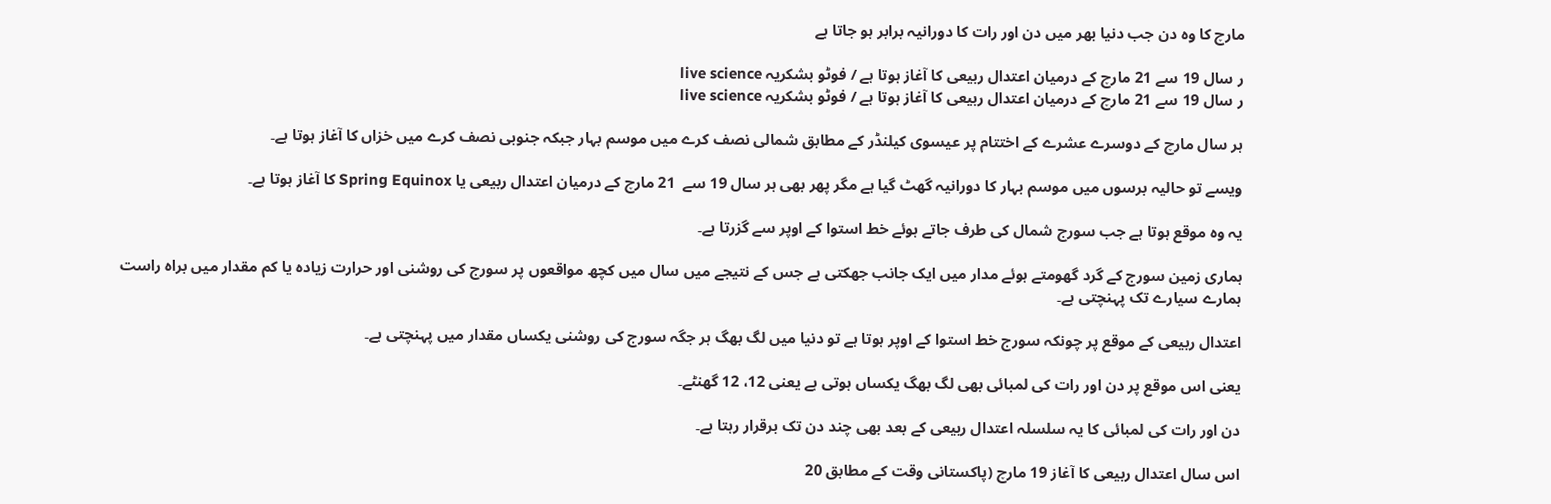مارچ کا وہ دن جب دنیا بھر میں دن اور رات کا دورانیہ برابر ہو جاتا ہے

ر سال 19 سے 21 مارچ کے درمیان اعتدال ربیعی کا آغاز ہوتا ہے / فوٹو بشکریہ live science
ر سال 19 سے 21 مارچ کے درمیان اعتدال ربیعی کا آغاز ہوتا ہے / فوٹو بشکریہ live science

ہر سال مارچ کے دوسرے عشرے کے اختتام پر عیسوی کیلنڈر کے مطابق شمالی نصف کرے میں موسم بہار جبکہ جنوبی نصف کرے میں خزاں کا آغاز ہوتا ہے۔

ویسے تو حالیہ برسوں میں موسم بہار کا دورانیہ گھٹ گیا ہے مگر پھر بھی ہر سال 19 سے  21 مارچ کے درمیان اعتدال ربیعی یا Spring Equinox کا آغاز ہوتا ہے۔

یہ وہ موقع ہوتا ہے جب سورج شمال کی طرف جاتے ہوئے خط استوا کے اوپر سے گزرتا ہے۔

ہماری زمین سورج کے گرد گھومتے ہوئے مدار میں ایک جانب جھکتی ہے جس کے نتیجے میں سال میں کچھ مواقعوں پر سورج کی روشنی اور حرارت زیادہ یا کم مقدار میں براہ راست ہمارے سیارے تک پہنچتی ہے۔

اعتدال ربیعی کے موقع پر چونکہ سورج خط استوا کے اوپر ہوتا ہے تو دنیا میں لگ بھگ ہر جگہ سورج کی روشنی یکساں مقدار میں پہنچتی ہے۔

یعنی اس موقع پر دن اور رات کی لمبائی بھی لگ بھگ یکساں ہوتی ہے یعنی 12، 12 گھنٹے۔

دن اور رات کی لمبائی کا یہ سلسلہ اعتدال ربیعی کے بعد بھی چند دن تک برقرار رہتا ہے۔

اس سال اعتدال ربیعی کا آغاز 19 مارچ (پاکستانی وقت کے مطابق 20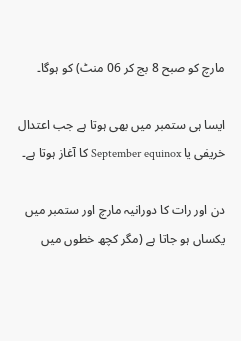مارچ کو صبح 8 بج کر 06 منٹ) کو ہوگا۔

ایسا ہی ستمبر میں بھی ہوتا ہے جب اعتدال خریفی یا September equinox کا آغاز ہوتا ہے۔

دن اور رات کا دورانیہ مارچ اور ستمبر میں یکساں ہو جاتا ہے (مگر کچھ خطوں میں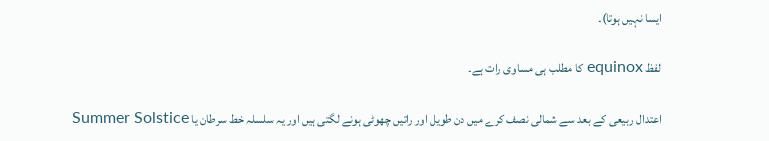ایسا نہیں ہوتا)۔

لفظ equinox کا مطلب ہی مساوی رات ہے۔

اعتدال ربیعی کے بعد سے شمالی نصف کرے میں دن طویل اور راتیں چھوٹی ہونے لگتی ہیں اور یہ سلسلہ خط سرطان یا Summer Solstice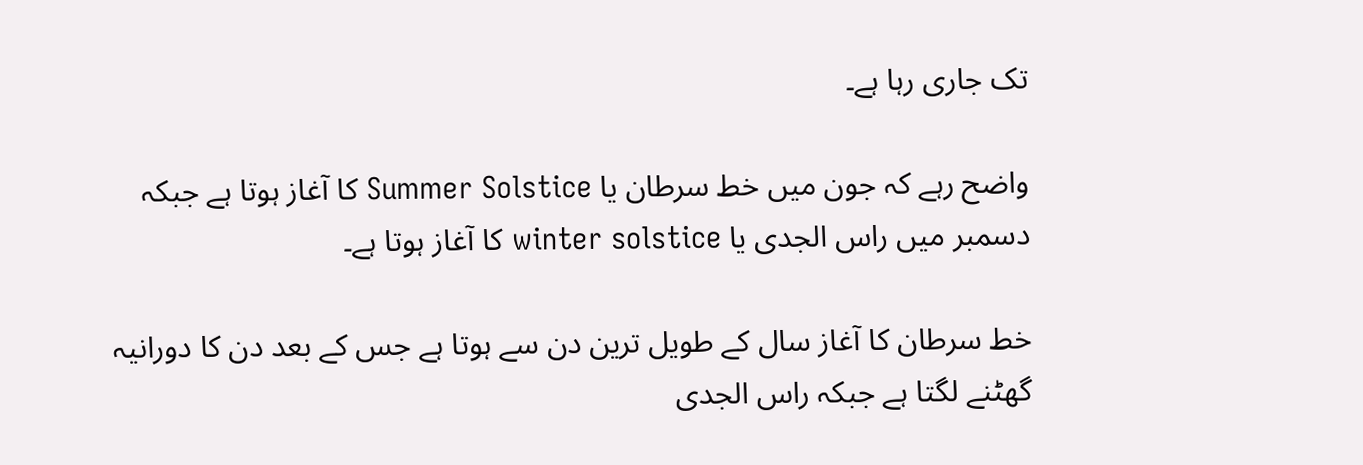تک جاری رہا ہے۔

واضح رہے کہ جون میں خط سرطان یا Summer Solstice کا آغاز ہوتا ہے جبکہ دسمبر میں راس الجدی یا winter solstice کا آغاز ہوتا ہے۔

خط سرطان کا آغاز سال کے طویل ترین دن سے ہوتا ہے جس کے بعد دن کا دورانیہ گھٹنے لگتا ہے جبکہ راس الجدی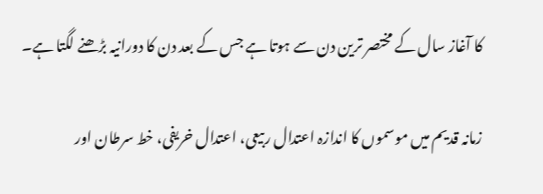کا آغاز سال کے مختصر ترین دن سے ہوتا ہے جس کے بعد دن کا دورانیہ بڑھنے لگتا ہے۔

زمانہ قدیم میں موسموں کا اندازہ اعتدال ربیعی، اعتدال خریفی، خط سرطان اور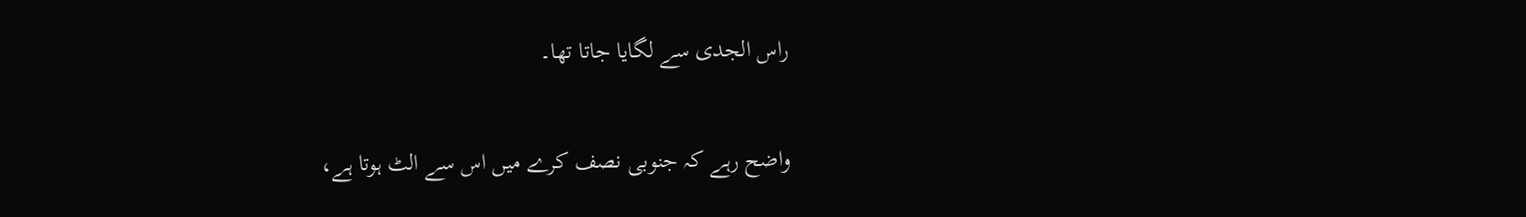راس الجدی سے لگایا جاتا تھا۔

واضح رہے کہ جنوبی نصف کرے میں اس سے الٹ ہوتا ہے،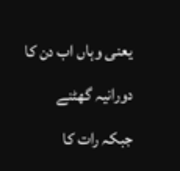یعنی وہاں اب دن کا دورانیہ گھٹنے جبکہ رات کا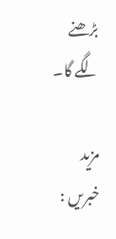بڑھنے لگے گا۔

مزید خبریں :